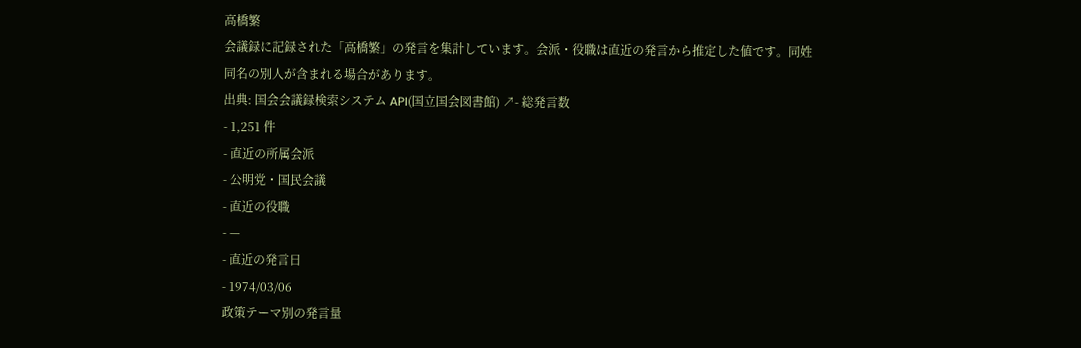高橋繁
会議録に記録された「高橋繁」の発言を集計しています。会派・役職は直近の発言から推定した値です。同姓同名の別人が含まれる場合があります。
出典: 国会会議録検索システム API(国立国会図書館) ↗- 総発言数
- 1,251 件
- 直近の所属会派
- 公明党・国民会議
- 直近の役職
- —
- 直近の発言日
- 1974/03/06
政策テーマ別の発言量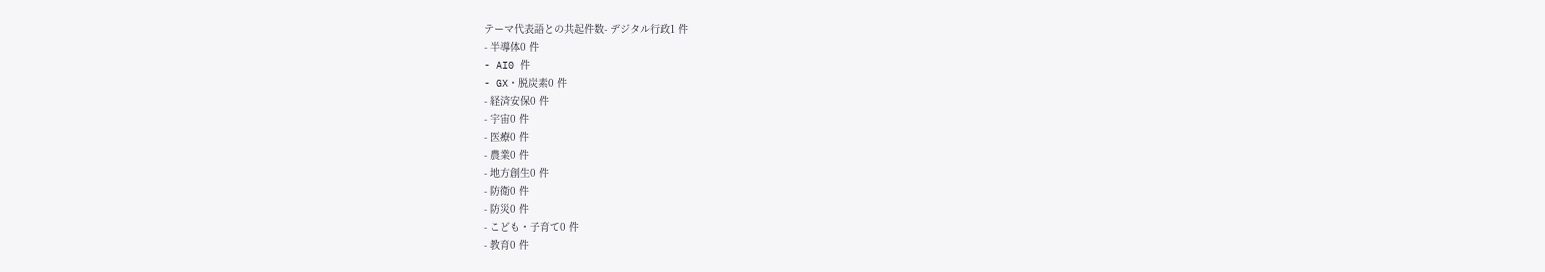テーマ代表語との共起件数- デジタル行政1 件
- 半導体0 件
- AI0 件
- GX・脱炭素0 件
- 経済安保0 件
- 宇宙0 件
- 医療0 件
- 農業0 件
- 地方創生0 件
- 防衛0 件
- 防災0 件
- こども・子育て0 件
- 教育0 件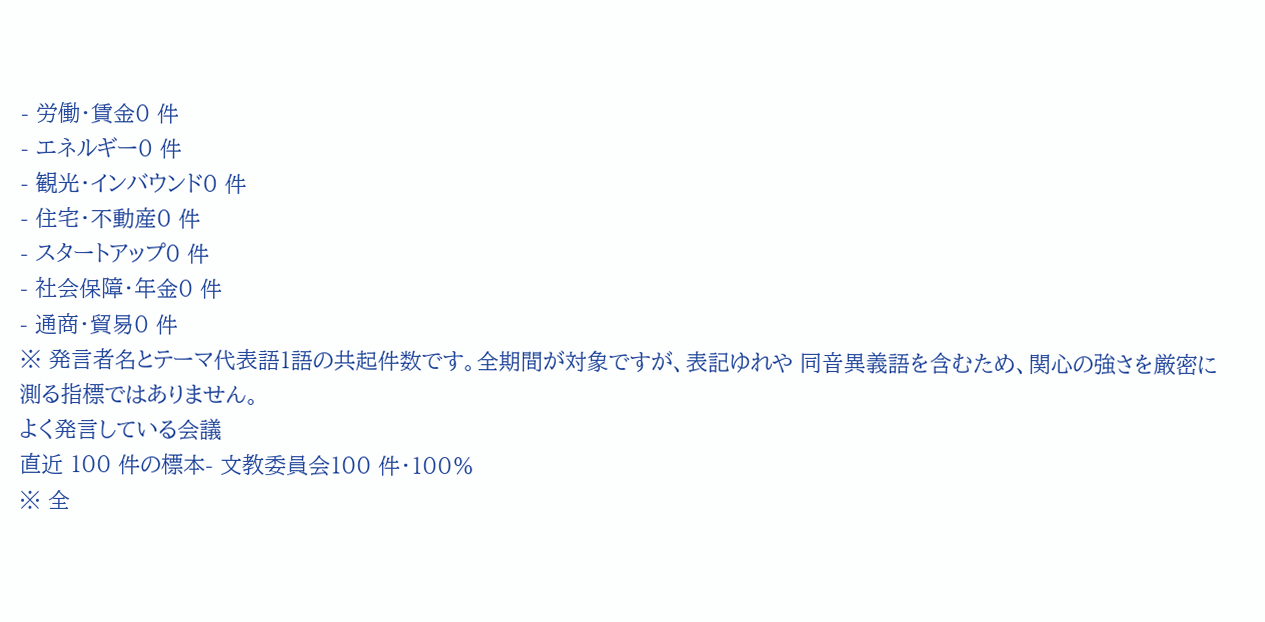- 労働・賃金0 件
- エネルギー0 件
- 観光・インバウンド0 件
- 住宅・不動産0 件
- スタートアップ0 件
- 社会保障・年金0 件
- 通商・貿易0 件
※ 発言者名とテーマ代表語1語の共起件数です。全期間が対象ですが、表記ゆれや 同音異義語を含むため、関心の強さを厳密に測る指標ではありません。
よく発言している会議
直近 100 件の標本- 文教委員会100 件・100%
※ 全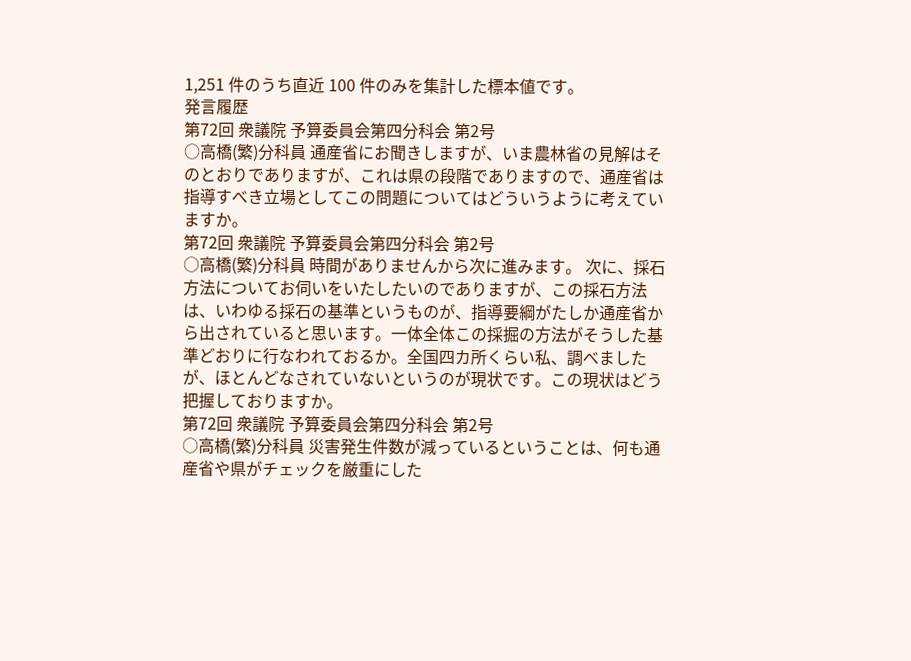1,251 件のうち直近 100 件のみを集計した標本値です。
発言履歴
第72回 衆議院 予算委員会第四分科会 第2号
○高橋(繁)分科員 通産省にお聞きしますが、いま農林省の見解はそのとおりでありますが、これは県の段階でありますので、通産省は指導すべき立場としてこの問題についてはどういうように考えていますか。
第72回 衆議院 予算委員会第四分科会 第2号
○高橋(繁)分科員 時間がありませんから次に進みます。 次に、採石方法についてお伺いをいたしたいのでありますが、この採石方法は、いわゆる採石の基準というものが、指導要綱がたしか通産省から出されていると思います。一体全体この採掘の方法がそうした基準どおりに行なわれておるか。全国四カ所くらい私、調べましたが、ほとんどなされていないというのが現状です。この現状はどう把握しておりますか。
第72回 衆議院 予算委員会第四分科会 第2号
○高橋(繁)分科員 災害発生件数が減っているということは、何も通産省や県がチェックを厳重にした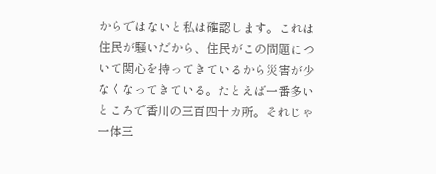からではないと私は確認します。これは住民が騒いだから、住民がこの問題について関心を持ってきているから災害が少なくなってきている。たとえば一番多いところで香川の三百四十カ所。それじゃ一体三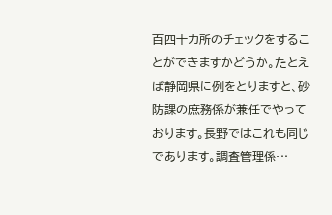百四十カ所のチェックをすることができますかどうか。たとえば静岡県に例をとりますと、砂防課の庶務係が兼任でやっております。長野ではこれも同じであります。調査管理係…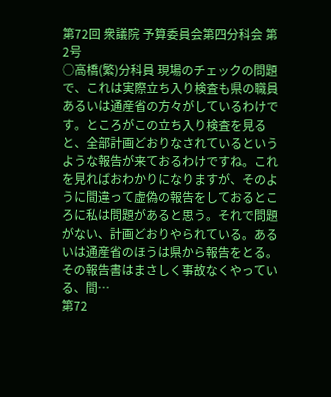第72回 衆議院 予算委員会第四分科会 第2号
○高橋(繁)分科員 現場のチェックの問題で、これは実際立ち入り検査も県の職員あるいは通産省の方々がしているわけです。ところがこの立ち入り検査を見ると、全部計画どおりなされているというような報告が来ておるわけですね。これを見ればおわかりになりますが、そのように間違って虚偽の報告をしておるところに私は問題があると思う。それで問題がない、計画どおりやられている。あるいは通産省のほうは県から報告をとる。その報告書はまさしく事故なくやっている、間…
第72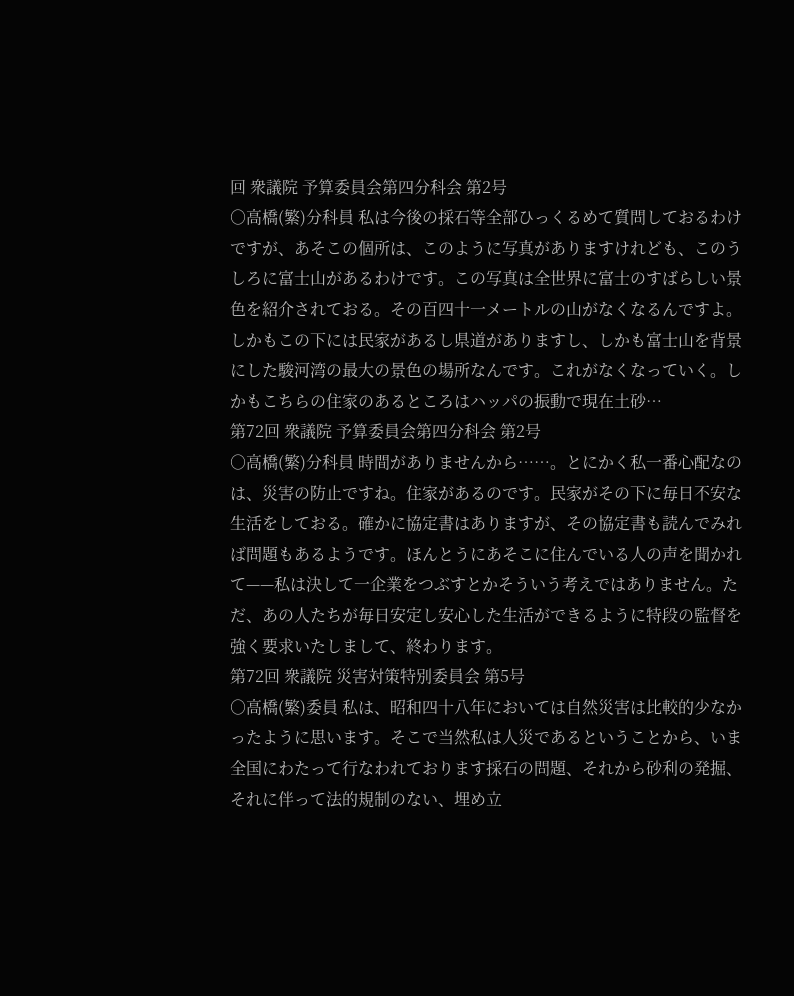回 衆議院 予算委員会第四分科会 第2号
○高橋(繁)分科員 私は今後の採石等全部ひっくるめて質問しておるわけですが、あそこの個所は、このように写真がありますけれども、このうしろに富士山があるわけです。この写真は全世界に富士のすばらしい景色を紹介されておる。その百四十一メートルの山がなくなるんですよ。しかもこの下には民家があるし県道がありますし、しかも富士山を背景にした駿河湾の最大の景色の場所なんです。これがなくなっていく。しかもこちらの住家のあるところはハッパの振動で現在土砂…
第72回 衆議院 予算委員会第四分科会 第2号
○高橋(繁)分科員 時間がありませんから……。とにかく私一番心配なのは、災害の防止ですね。住家があるのです。民家がその下に毎日不安な生活をしておる。確かに協定書はありますが、その協定書も読んでみれば問題もあるようです。ほんとうにあそこに住んでいる人の声を聞かれて——私は決して一企業をつぶすとかそういう考えではありません。ただ、あの人たちが毎日安定し安心した生活ができるように特段の監督を強く要求いたしまして、終わります。
第72回 衆議院 災害対策特別委員会 第5号
○高橋(繁)委員 私は、昭和四十八年においては自然災害は比較的少なかったように思います。そこで当然私は人災であるということから、いま全国にわたって行なわれております採石の問題、それから砂利の発掘、それに伴って法的規制のない、埋め立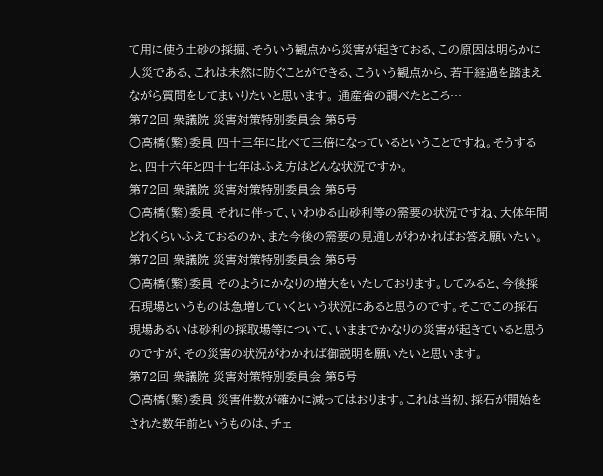て用に使う土砂の採掘、そういう観点から災害が起きておる、この原因は明らかに人災である、これは未然に防ぐことができる、こういう観点から、若干経過を踏まえながら質問をしてまいりたいと思います。 通産省の調べたところ…
第72回 衆議院 災害対策特別委員会 第5号
○高橋(繁)委員 四十三年に比べて三倍になっているということですね。そうすると、四十六年と四十七年はふえ方はどんな状況ですか。
第72回 衆議院 災害対策特別委員会 第5号
○高橋(繁)委員 それに伴って、いわゆる山砂利等の需要の状況ですね、大体年間どれくらいふえておるのか、また今後の需要の見通しがわかればお答え願いたい。
第72回 衆議院 災害対策特別委員会 第5号
○高橋(繁)委員 そのようにかなりの増大をいたしております。してみると、今後採石現場というものは急増していくという状況にあると思うのです。そこでこの採石現場あるいは砂利の採取場等について、いままでかなりの災害が起きていると思うのですが、その災害の状況がわかれば御説明を願いたいと思います。
第72回 衆議院 災害対策特別委員会 第5号
○高橋(繁)委員 災害件数が確かに減ってはおります。これは当初、採石が開始をされた数年前というものは、チェ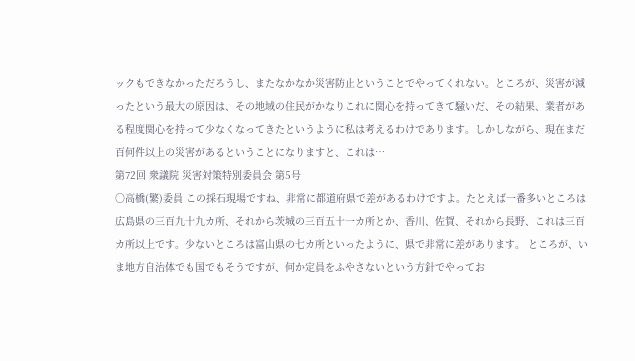ックもできなかっただろうし、またなかなか災害防止ということでやってくれない。ところが、災害が減ったという最大の原因は、その地域の住民がかなりこれに関心を持ってきて騒いだ、その結果、業者がある程度関心を持って少なくなってきたというように私は考えるわけであります。しかしながら、現在まだ百何件以上の災害があるということになりますと、これは…
第72回 衆議院 災害対策特別委員会 第5号
○高橋(繁)委員 この採石現場ですね、非常に都道府県で差があるわけですよ。たとえば一番多いところは広島県の三百九十九カ所、それから茨城の三百五十一カ所とか、香川、佐賀、それから長野、これは三百カ所以上です。少ないところは富山県の七カ所といったように、県で非常に差があります。 ところが、いま地方自治体でも国でもそうですが、何か定員をふやさないという方針でやってお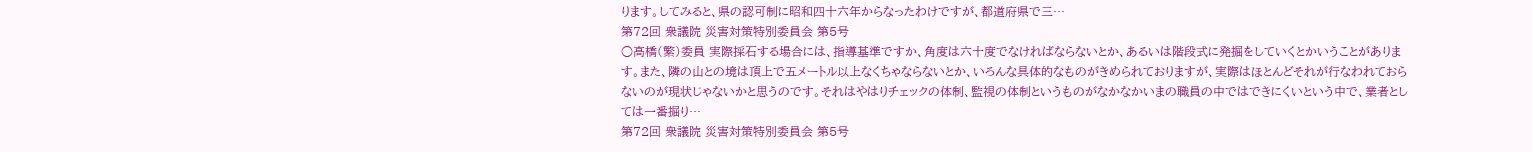ります。してみると、県の認可制に昭和四十六年からなったわけですが、都道府県で三…
第72回 衆議院 災害対策特別委員会 第5号
○高橋(繁)委員 実際採石する場合には、指導基準ですか、角度は六十度でなければならないとか、あるいは階段式に発掘をしていくとかいうことがあります。また、隣の山との境は頂上で五メートル以上なくちゃならないとか、いろんな具体的なものがきめられておりますが、実際はほとんどそれが行なわれておらないのが現状じゃないかと思うのです。それはやはりチェックの体制、監視の体制というものがなかなかいまの職員の中ではできにくいという中で、業者としては一番掘り…
第72回 衆議院 災害対策特別委員会 第5号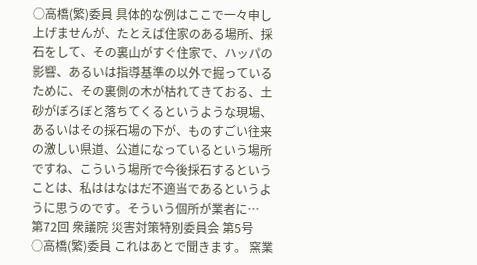○高橋(繁)委員 具体的な例はここで一々申し上げませんが、たとえば住家のある場所、採石をして、その裏山がすぐ住家で、ハッパの影響、あるいは指導基準の以外で掘っているために、その裏側の木が枯れてきておる、土砂がぼろぼと落ちてくるというような現場、あるいはその採石場の下が、ものすごい往来の激しい県道、公道になっているという場所ですね、こういう場所で今後採石するということは、私ははなはだ不適当であるというように思うのです。そういう個所が業者に…
第72回 衆議院 災害対策特別委員会 第5号
○高橋(繁)委員 これはあとで聞きます。 窯業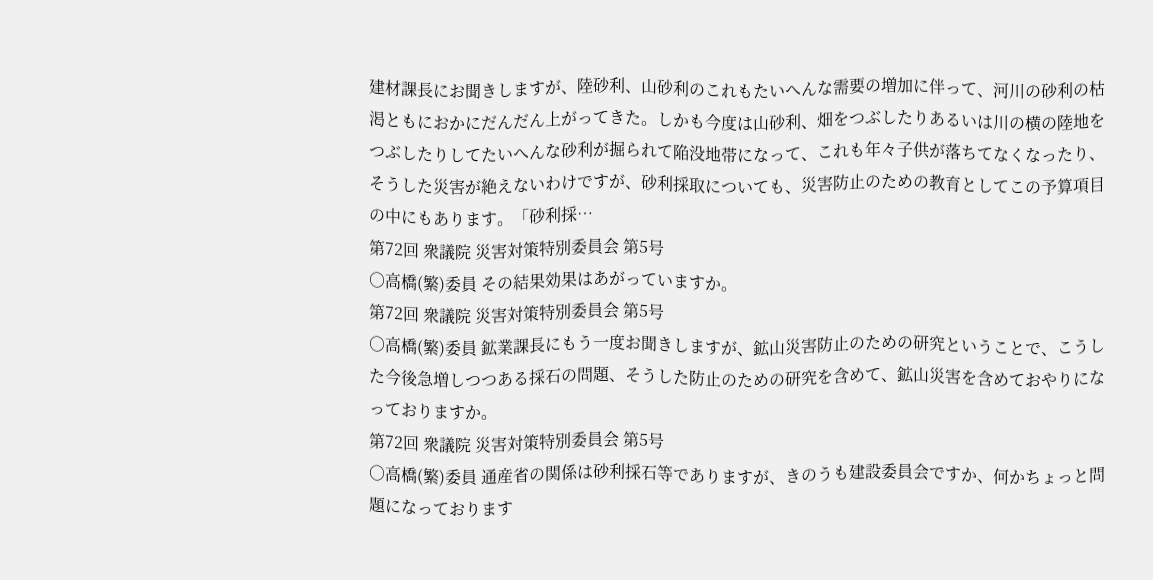建材課長にお聞きしますが、陸砂利、山砂利のこれもたいへんな需要の増加に伴って、河川の砂利の枯渇ともにおかにだんだん上がってきた。しかも今度は山砂利、畑をつぶしたりあるいは川の横の陸地をつぶしたりしてたいへんな砂利が掘られて陥没地帯になって、これも年々子供が落ちてなくなったり、そうした災害が絶えないわけですが、砂利採取についても、災害防止のための教育としてこの予算項目の中にもあります。「砂利採…
第72回 衆議院 災害対策特別委員会 第5号
○高橋(繁)委員 その結果効果はあがっていますか。
第72回 衆議院 災害対策特別委員会 第5号
○高橋(繁)委員 鉱業課長にもう一度お聞きしますが、鉱山災害防止のための研究ということで、こうした今後急増しつつある採石の問題、そうした防止のための研究を含めて、鉱山災害を含めておやりになっておりますか。
第72回 衆議院 災害対策特別委員会 第5号
○高橋(繁)委員 通産省の関係は砂利採石等でありますが、きのうも建設委員会ですか、何かちょっと問題になっております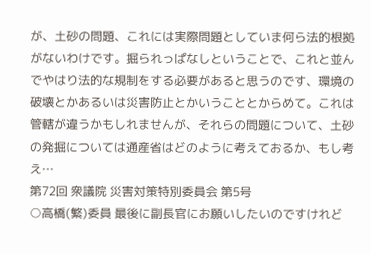が、土砂の問題、これには実際問題としていま何ら法的根拠がないわけです。掘られっぱなしということで、これと並んでやはり法的な規制をする必要があると思うのです、環境の破壊とかあるいは災害防止とかいうこととからめて。これは管轄が違うかもしれませんが、それらの問題について、土砂の発掘については通産省はどのように考えておるか、もし考え…
第72回 衆議院 災害対策特別委員会 第5号
○高橋(繁)委員 最後に副長官にお願いしたいのですけれど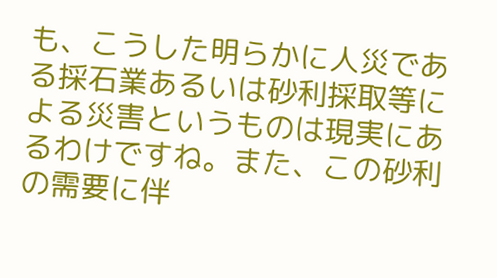も、こうした明らかに人災である採石業あるいは砂利採取等による災害というものは現実にあるわけですね。また、この砂利の需要に伴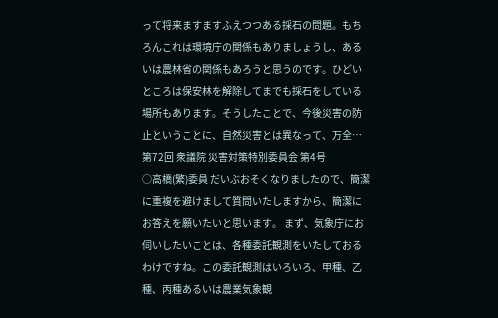って将来ますますふえつつある採石の問題。もちろんこれは環境庁の関係もありましょうし、あるいは農林省の関係もあろうと思うのです。ひどいところは保安林を解除してまでも採石をしている場所もあります。そうしたことで、今後災害の防止ということに、自然災害とは異なって、万全…
第72回 衆議院 災害対策特別委員会 第4号
○高橋(繁)委員 だいぶおそくなりましたので、簡潔に重複を避けまして質問いたしますから、簡潔にお答えを願いたいと思います。 まず、気象庁にお伺いしたいことは、各種委託観測をいたしておるわけですね。この委託観測はいろいろ、甲種、乙種、丙種あるいは農業気象観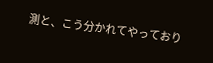測と、こう分かれてやっており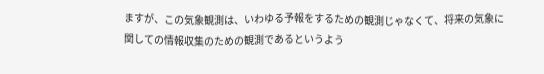ますが、この気象観測は、いわゆる予報をするための観測じゃなくて、将来の気象に関しての情報収集のための観測であるというよう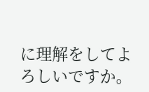に理解をしてよろしいですか。